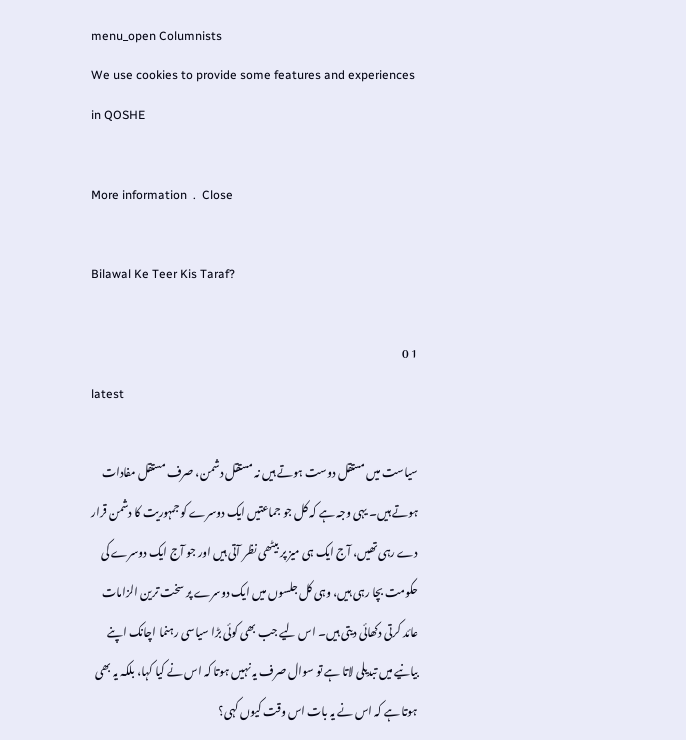menu_open Columnists
We use cookies to provide some features and experiences in QOSHE

More information  .  Close

Bilawal Ke Teer Kis Taraf?

1 0
latest

سیاست میں مستقل دوست ہوتے ہیں نہ مستقل دشمن، صرف مستقل مفادات ہوتے ہیں۔ یہی وجہ ہے کہ کل جو جماعتیں ایک دوسرے کو جمہوریت کا دشمن قرار دے رہی تھیں، آج ایک ہی میز پر بیٹھی نظر آتی ہیں اور جو آج ایک دوسرے کی حکومت بچا رہی ہیں، وہی کل جلسوں میں ایک دوسرے پر سخت ترین الزامات عائد کرتی دکھائی دیتی ہیں۔ اس لیے جب بھی کوئی بڑا سیاسی رہنما اچانک اپنے بیانیے میں تبدیلی لاتا ہے تو سوال صرف یہ نہیں ہوتا کہ اس نے کیا کہا، بلکہ یہ بھی ہوتا ہے کہ اس نے یہ بات اس وقت کیوں کہی؟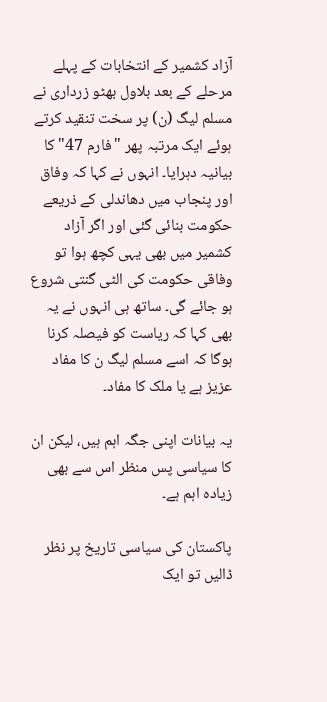آزاد کشمیر کے انتخابات کے پہلے مرحلے کے بعد بلاول بھٹو زرداری نے مسلم لیگ (ن) پر سخت تنقید کرتے ہوئے ایک مرتبہ پھر "فارم 47" کا بیانیہ دہرایا۔ انہوں نے کہا کہ وفاق اور پنجاب میں دھاندلی کے ذریعے حکومت بنائی گئی اور اگر آزاد کشمیر میں بھی یہی کچھ ہوا تو وفاقی حکومت کی الٹی گنتی شروع ہو جائے گی۔ ساتھ ہی انہوں نے یہ بھی کہا کہ ریاست کو فیصلہ کرنا ہوگا کہ اسے مسلم لیگ ن کا مفاد عزیز ہے یا ملک کا مفاد۔

یہ بیانات اپنی جگہ اہم ہیں، لیکن ان کا سیاسی پس منظر اس سے بھی زیادہ اہم ہے۔

پاکستان کی سیاسی تاریخ پر نظر ڈالیں تو ایک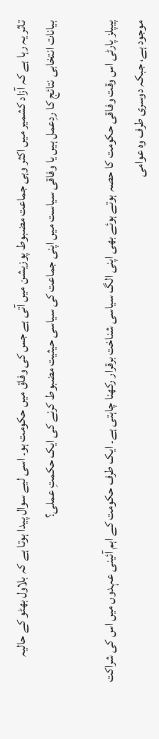تاثر یہ رہا ہے کہ آزاد کشمیر میں اکثر وہی جماعت مضبوط پوزیشن میں آتی ہے جس کی وفاق میں حکومت ہو۔ اسی لیے سوال پیدا ہوتا ہے کہ بلاول بھٹو کے حالیہ بیانات انتخابی نتائج کا ردِعمل ہیں یا وفاقی سیاست میں اپنی جماعت کی سیاسی حیثیت مضبوط کرنے کی ایک حکمتِ عملی؟

پیپلز پارٹی اس وقت وفاقی حکومت کا حصہ ہوتے ہوئے بھی اپنی الگ سیاسی شناخت برقرار رکھنا چاہتی ہے۔ ایک طرف حکومت کے اہم آئینی عہدوں میں اس کی شراکت موجود ہے، جبکہ دوسری طرف وہ عوامی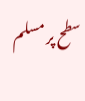سطح پر مسلم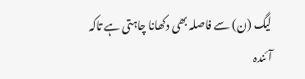لیگ (ن) سے فاصلہ بھی دکھانا چاہتی ہے تاکہ آئندہ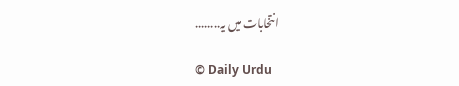انتخابات میں یہ........

© Daily Urdu